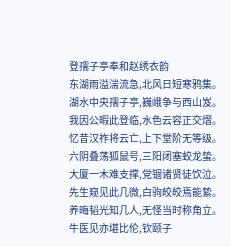登孺子亭奉和赵绣衣韵
东湖雨溢湍流急,北风日短寒鸦集。
湖水中央孺子亭,巍峨争与西山岌。
我因公暇此登临,水色云容正交熠。
忆昔汉祚将云亡,上下堂阶无等级。
六阴叠荡狐鼠号,三阳闭塞蛟龙蛰。
大厦一木难支撑,党锢诸贤徒饮泣。
先生窥见此几微,白驹皎皎焉能絷。
养晦韬光知几人,无怪当时称角立。
牛医见亦堪比伦,钦颐子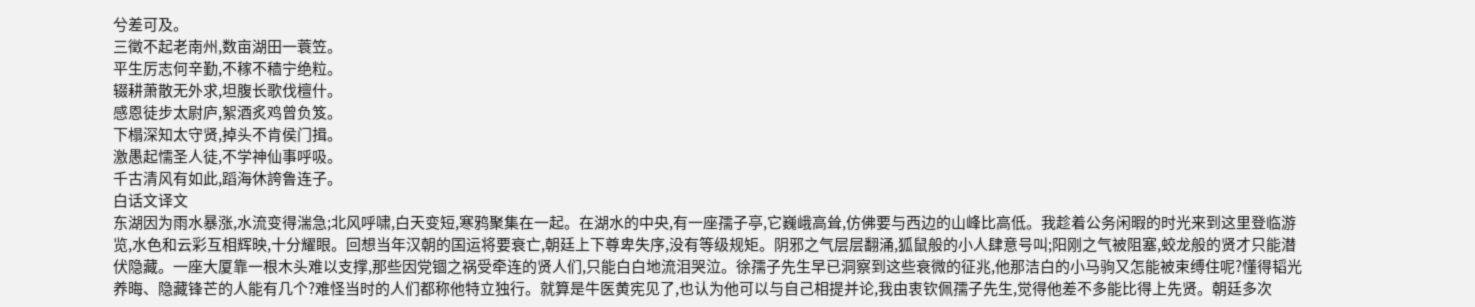兮差可及。
三徵不起老南州,数亩湖田一蓑笠。
平生厉志何辛勤,不稼不穑宁绝粒。
辍耕萧散无外求,坦腹长歌伐檀什。
感恩徒步太尉庐,絮酒炙鸡曾负笈。
下榻深知太守贤,掉头不肯侯门揖。
激愚起懦圣人徒,不学神仙事呼吸。
千古清风有如此,蹈海休誇鲁连子。
白话文译文
东湖因为雨水暴涨,水流变得湍急;北风呼啸,白天变短,寒鸦聚集在一起。在湖水的中央,有一座孺子亭,它巍峨高耸,仿佛要与西边的山峰比高低。我趁着公务闲暇的时光来到这里登临游览,水色和云彩互相辉映,十分耀眼。回想当年汉朝的国运将要衰亡,朝廷上下尊卑失序,没有等级规矩。阴邪之气层层翻涌,狐鼠般的小人肆意号叫;阳刚之气被阻塞,蛟龙般的贤才只能潜伏隐藏。一座大厦靠一根木头难以支撑,那些因党锢之祸受牵连的贤人们,只能白白地流泪哭泣。徐孺子先生早已洞察到这些衰微的征兆,他那洁白的小马驹又怎能被束缚住呢?懂得韬光养晦、隐藏锋芒的人能有几个?难怪当时的人们都称他特立独行。就算是牛医黄宪见了,也认为他可以与自己相提并论,我由衷钦佩孺子先生,觉得他差不多能比得上先贤。朝廷多次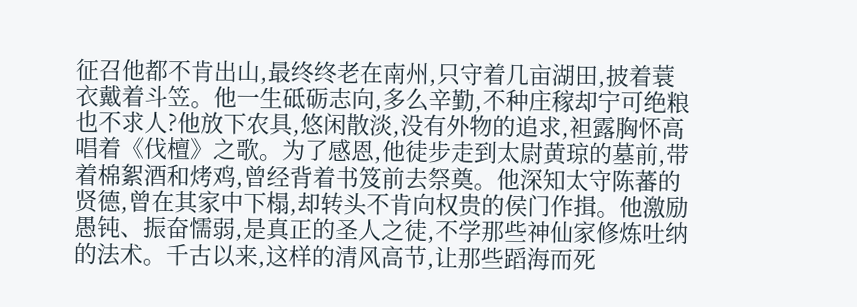征召他都不肯出山,最终终老在南州,只守着几亩湖田,披着蓑衣戴着斗笠。他一生砥砺志向,多么辛勤,不种庄稼却宁可绝粮也不求人?他放下农具,悠闲散淡,没有外物的追求,袒露胸怀高唱着《伐檀》之歌。为了感恩,他徒步走到太尉黄琼的墓前,带着棉絮酒和烤鸡,曾经背着书笈前去祭奠。他深知太守陈蕃的贤德,曾在其家中下榻,却转头不肯向权贵的侯门作揖。他激励愚钝、振奋懦弱,是真正的圣人之徒,不学那些神仙家修炼吐纳的法术。千古以来,这样的清风高节,让那些蹈海而死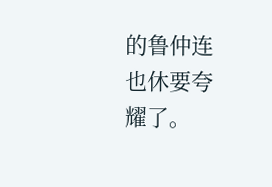的鲁仲连也休要夸耀了。